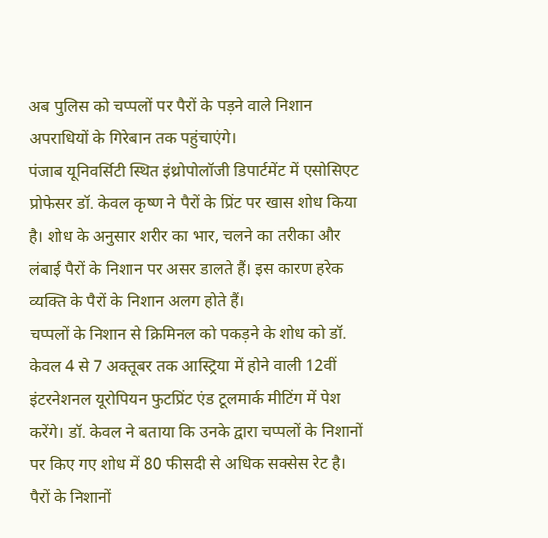अब पुलिस को चप्पलों पर पैरों के पड़ने वाले निशान अपराधियों के गिरेबान तक पहुंचाएंगे।
पंजाब यूनिवर्सिटी स्थित इंथ्रोपोलॉजी डिपार्टमेंट में एसोसिएट प्रोफेसर डॉ. केवल कृष्ण ने पैरों के प्रिंट पर खास शोध किया है। शोध के अनुसार शरीर का भार, चलने का तरीका और लंबाई पैरों के निशान पर असर डालते हैं। इस कारण हरेक व्यक्ति के पैरों के निशान अलग होते हैं।
चप्पलों के निशान से क्रिमिनल को पकड़ने के शोध को डॉ. केवल 4 से 7 अक्तूबर तक आस्ट्रिया में होने वाली 12वीं इंटरनेशनल यूरोपियन फुटप्रिंट एंड टूलमार्क मीटिंग में पेश करेंगे। डॉ. केवल ने बताया कि उनके द्वारा चप्पलों के निशानों पर किए गए शोध में 80 फीसदी से अधिक सक्सेस रेट है।
पैरों के निशानों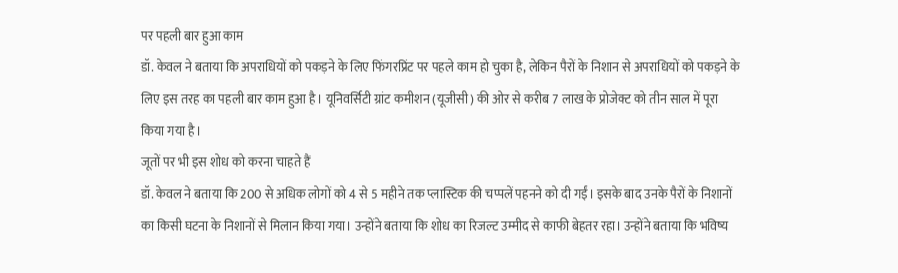पर पहली बार हुआ काम
डॉ. केवल ने बताया कि अपराधियों को पकड़ने के लिए फिंगरप्रिंट पर पहले काम हो चुका है, लेकिन पैरों के निशान से अपराधियों को पकड़ने के लिए इस तरह का पहली बार काम हुआ है। यूनिवर्सिटी ग्रांट कमीशन (यूजीसी) की ओर से करीब 7 लाख के प्रोजेक्ट को तीन साल में पूरा किया गया है।
जूतों पर भी इस शोध को करना चाहते हैं
डॉ. केवल ने बताया कि 200 से अधिक लोगों को 4 से 5 महीने तक प्लास्टिक की चप्पलें पहनने को दी गईं। इसके बाद उनके पैरों के निशानों का किसी घटना के निशानों से मिलान किया गया। उन्होंने बताया कि शोध का रिजल्ट उम्मीद से काफी बेहतर रहा। उन्होंने बताया कि भविष्य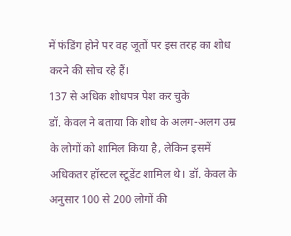में फंडिंग होने पर वह जूतों पर इस तरह का शोध करने की सोच रहे हैं।
137 से अधिक शोधपत्र पेश कर चुके
डॉ. केवल ने बताया कि शोध के अलग-अलग उम्र के लोगों को शामिल किया है, लेकिन इसमें अधिकतर हॉस्टल स्टूडेंट शामिल थे। डॉ. केवल के अनुसार 100 से 200 लोगों की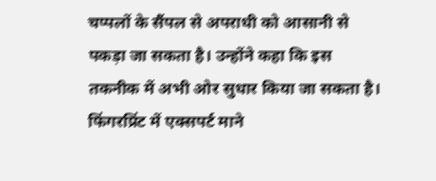चप्पलों के सैंपल से अपराधी को आसानी से पकड़ा जा सकता है। उन्होंने कहा कि इस तकनीक में अभी ओर सुधार किया जा सकता है। फिंगरप्रिंट में एक्सपर्ट माने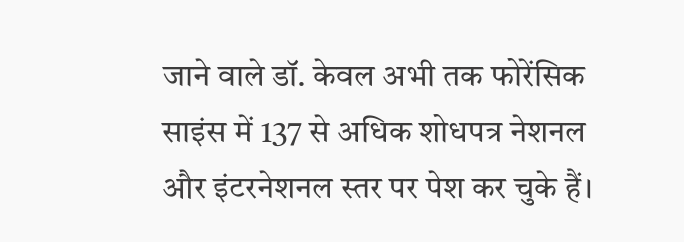जाने वाले डॉ. केवल अभी तक फोरेंसिक साइंस में 137 से अधिक शोधपत्र नेशनल और इंटरनेशनल स्तर पर पेश कर चुके हैं।